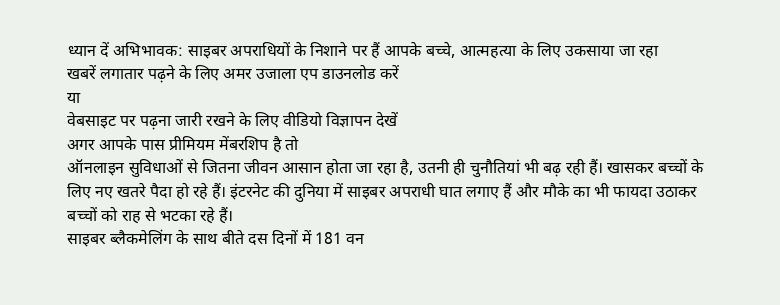ध्यान दें अभिभावक: साइबर अपराधियों के निशाने पर हैं आपके बच्चे, आत्महत्या के लिए उकसाया जा रहा
खबरें लगातार पढ़ने के लिए अमर उजाला एप डाउनलोड करें
या
वेबसाइट पर पढ़ना जारी रखने के लिए वीडियो विज्ञापन देखें
अगर आपके पास प्रीमियम मेंबरशिप है तो
ऑनलाइन सुविधाओं से जितना जीवन आसान होता जा रहा है, उतनी ही चुनौतियां भी बढ़ रही हैं। खासकर बच्चों के लिए नए खतरे पैदा हो रहे हैं। इंटरनेट की दुनिया में साइबर अपराधी घात लगाए हैं और मौके का भी फायदा उठाकर बच्चों को राह से भटका रहे हैं।
साइबर ब्लैकमेलिंग के साथ बीते दस दिनों में 181 वन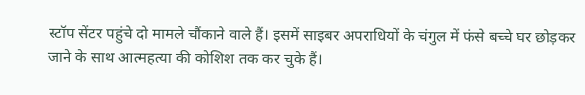स्टॉप सेंटर पहुंचे दो मामले चौंकाने वाले हैं। इसमें साइबर अपराधियों के चंगुल में फंसे बच्चे घर छोड़कर जाने के साथ आत्महत्या की कोशिश तक कर चुके हैं।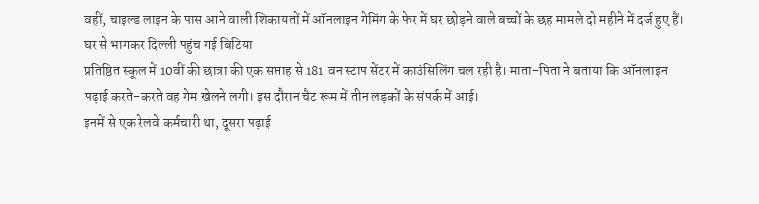वहीं, चाइल्ड लाइन के पास आने वाली शिकायतों में ऑनलाइन गेमिंग के फेर में घर छोड़ने वाले बच्चों के छह मामले दो महीने में दर्ज हुए हैं।
घर से भागकर दिल्ली पहुंच गई बिटिया
प्रतिष्ठित स्कूल में 10वीं की छात्रा की एक सप्ताह से 181 वन स्टाप सेंटर में काउंसिलिंग चल रही है। माता-पिता ने बताया कि ऑनलाइन पढ़ाई करते-करते वह गेम खेलने लगी। इस दौरान चैट रूम में तीन लड़कों के संपर्क में आई।
इनमें से एक रेलवे कर्मचारी था, दूसरा पढ़ाई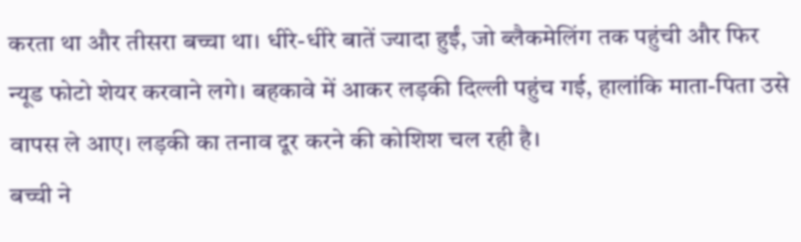करता था और तीसरा बच्चा था। धीरे-धीरे बातें ज्यादा हुईं, जो ब्लैकमेलिंग तक पहुंची और फिर न्यूड फोटो शेयर करवाने लगे। बहकावे में आकर लड़की दिल्ली पहुंच गई, हालांकि माता-पिता उसे वापस ले आए। लड़की का तनाव दूर करने की कोशिश चल रही है।
बच्ची ने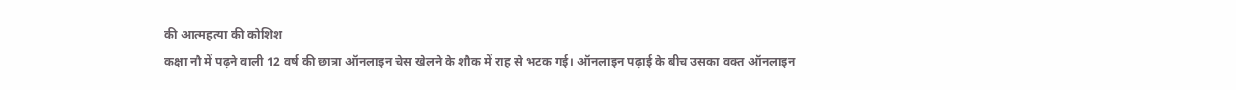की आत्महत्या की कोशिश
कक्षा नौ में पढ़ने वाली 12 वर्ष की छात्रा ऑनलाइन चेस खेलने के शौक में राह से भटक गई। ऑनलाइन पढ़ाई के बीच उसका वक्त ऑनलाइन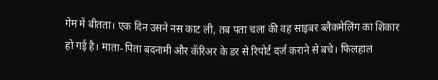गेम में बीतता। एक दिन उसने नस काट ली, तब पता चला की वह साइबर ब्लैकमेलिंग का शिकार हो गई है। माता-पिता बदनामी और कॅरिअर के डर से रिपोर्ट दर्ज कराने से बचे। फिलहाल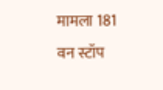मामला 181 वन स्टॉप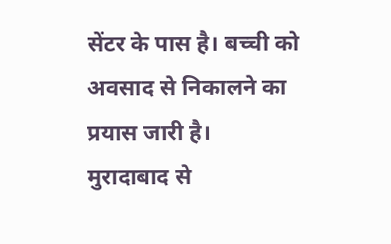सेंटर के पास है। बच्ची को अवसाद से निकालने का प्रयास जारी है।
मुरादाबाद से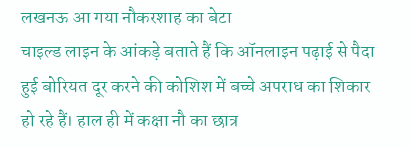लखनऊ आ गया नौकरशाह का बेटा
चाइल्ड लाइन के आंकड़े बताते हैं कि ऑनलाइन पढ़ाई से पैदा हुई बोरियत दूर करने की कोशिश में बच्चे अपराध का शिकार हो रहे हैं। हाल ही में कक्षा नौ का छात्र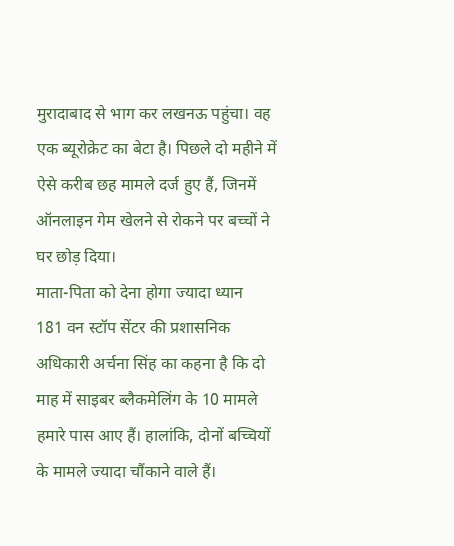मुरादाबाद से भाग कर लखनऊ पहुंचा। वह एक ब्यूरोक्रेट का बेटा है। पिछले दो महीने में ऐसे करीब छह मामले दर्ज हुए हैं, जिनमें ऑनलाइन गेम खेलने से रोकने पर बच्चों ने घर छोड़ दिया।
माता-पिता को देना होगा ज्यादा ध्यान
181 वन स्टॉप सेंटर की प्रशासनिक अधिकारी अर्चना सिंह का कहना है कि दो माह में साइबर ब्लैकमेलिंग के 10 मामले हमारे पास आए हैं। हालांकि, दोनों बच्चियों के मामले ज्यादा चौंकाने वाले हैं।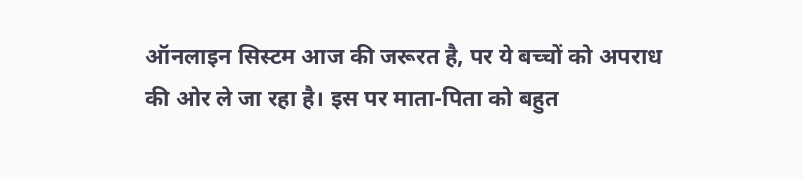ऑनलाइन सिस्टम आज की जरूरत है, पर ये बच्चों को अपराध की ओर ले जा रहा है। इस पर माता-पिता को बहुत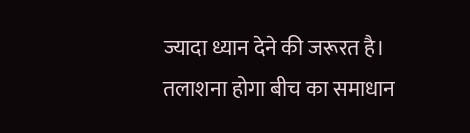ज्यादा ध्यान देने की जरूरत है।
तलाशना होगा बीच का समाधान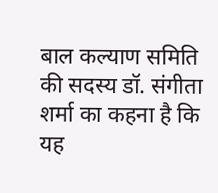बाल कल्याण समिति की सदस्य डॉ. संगीता शर्मा का कहना है कि यह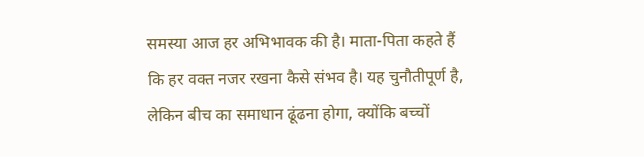समस्या आज हर अभिभावक की है। माता-पिता कहते हैं कि हर वक्त नजर रखना कैसे संभव है। यह चुनौतीपूर्ण है, लेकिन बीच का समाधान ढूंढना होगा, क्योंकि बच्चों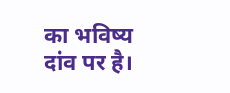का भविष्य दांव पर है।